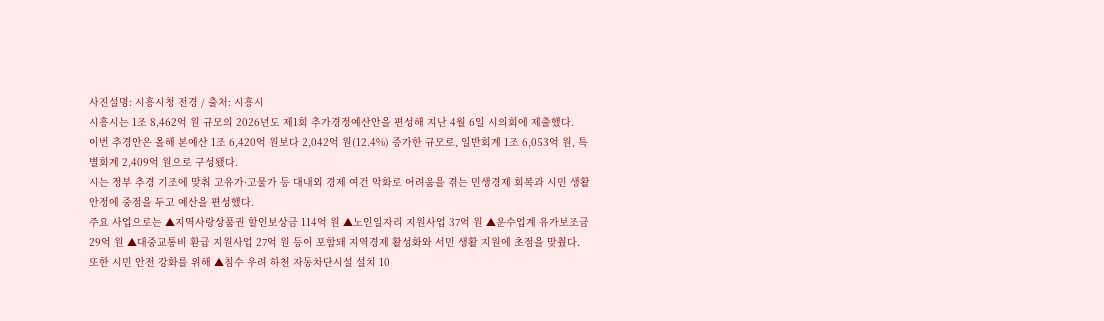사진설명: 시흥시청 전경 / 출처: 시흥시
시흥시는 1조 8,462억 원 규모의 2026년도 제1회 추가경정예산안을 편성해 지난 4월 6일 시의회에 제출했다.
이번 추경안은 올해 본예산 1조 6,420억 원보다 2,042억 원(12.4%) 증가한 규모로, 일반회계 1조 6,053억 원, 특별회계 2,409억 원으로 구성됐다.
시는 정부 추경 기조에 맞춰 고유가·고물가 등 대내외 경제 여건 악화로 어려움을 겪는 민생경제 회복과 시민 생활 안정에 중점을 두고 예산을 편성했다.
주요 사업으로는 ▲지역사랑상품권 할인보상금 114억 원 ▲노인일자리 지원사업 37억 원 ▲운수업계 유가보조금 29억 원 ▲대중교통비 환급 지원사업 27억 원 등이 포함돼 지역경제 활성화와 서민 생활 지원에 초점을 맞췄다.
또한 시민 안전 강화를 위해 ▲침수 우려 하천 자동차단시설 설치 10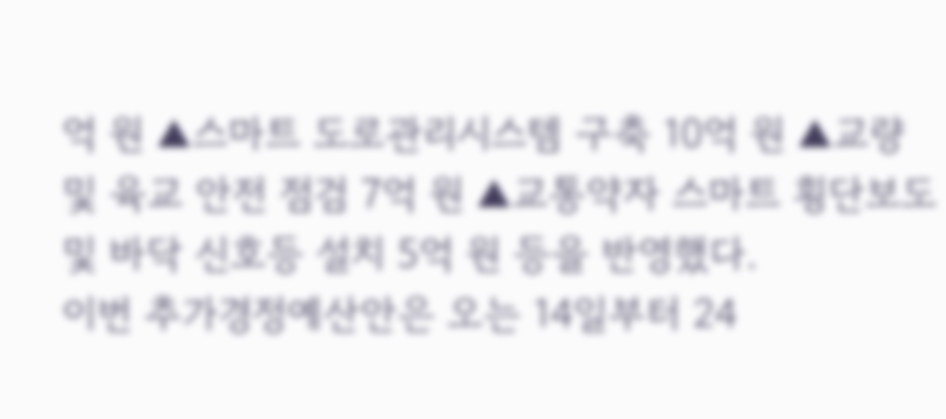억 원 ▲스마트 도로관리시스템 구축 10억 원 ▲교량 및 육교 안전 점검 7억 원 ▲교통약자 스마트 횡단보도 및 바닥 신호등 설치 5억 원 등을 반영했다.
이번 추가경정예산안은 오는 14일부터 24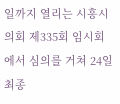일까지 열리는 시흥시의회 제335회 임시회에서 심의를 거쳐 24일 최종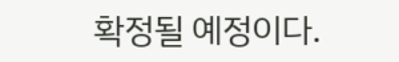확정될 예정이다.